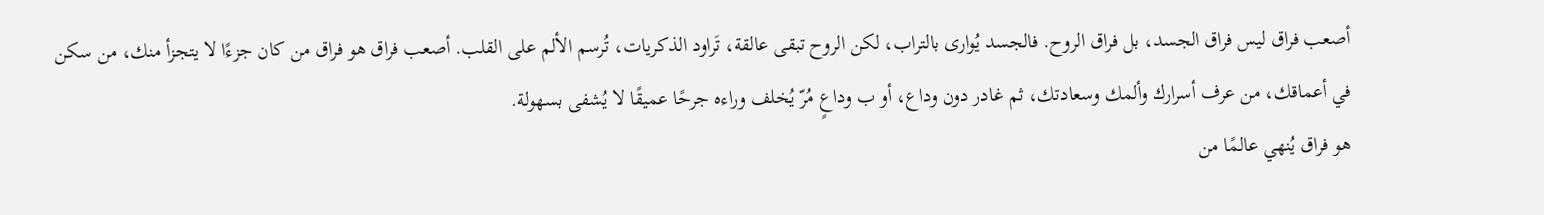أصعب فراق ليس فراق الجسد، بل فراق الروح. فالجسد يُوارى بالتراب، لكن الروح تبقى عالقة، تَراود الذكريات، تُرسم الألم على القلب. أصعب فراق هو فراق من كان جزءًا لا يتجزأ منك، من سكن في أعماقك، من عرف أسرارك وألمك وسعادتك، ثم غادر دون وداع، أو ب وداعٍ مُرّ يُخلف وراءه جرحًا عميقًا لا يُشفى بسهولة.
هو فراق يُنهي عالمًا من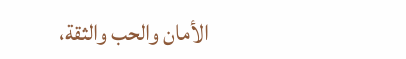الأمان والحب والثقة،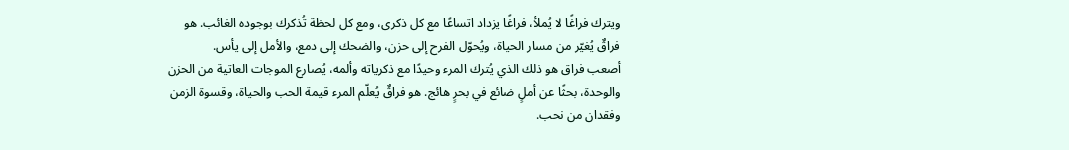ويترك فراغًا لا يُملأ، فراغًا يزداد اتساعًا مع كل ذكرى، ومع كل لحظة تُذكرك بوجوده الغائب. هو فراقٌ يُغيّر من مسار الحياة، ويُحوّل الفرح إلى حزن، والضحك إلى دمع، والأمل إلى يأس.
أصعب فراق هو ذلك الذي يُترك المرء وحيدًا مع ذكرياته وألمه، يُصارع الموجات العاتية من الحزن والوحدة، بحثًا عن أملٍ ضائع في بحرٍ هائج. هو فراقٌ يُعلّم المرء قيمة الحب والحياة، وقسوة الزمن وفقدان من نحب.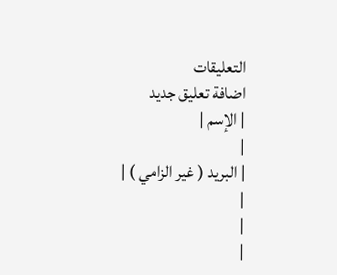التعليقات
اضافة تعليق جديد
| الإسم |
|
| البريد ( غير الزامي ) |
|
|
|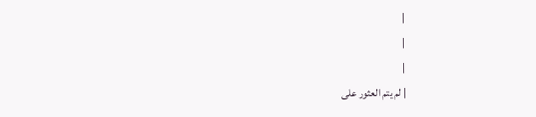|
|
|
| لم يتم العثور على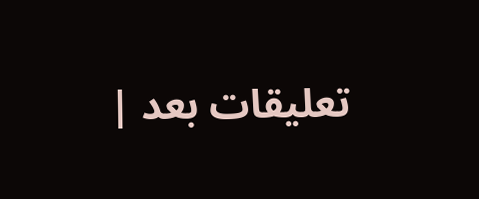تعليقات بعد |